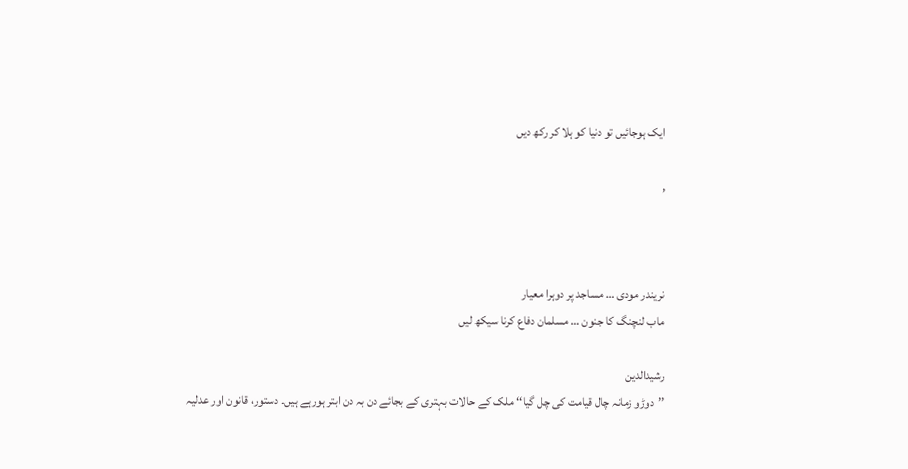ایک ہوجائیں تو دنیا کو ہلا کر رکھ دیں

,



نریندر مودی … مساجد پر دوہرا معیار
ماب لنچنگ کا جنون … مسلمان دفاع کرنا سیکھ لیں

رشیدالدین
’’دوڑو زمانہ چال قیامت کی چل گیا‘‘ ملک کے حالات بہتری کے بجائے دن بہ دن ابتر ہورہے ہیں۔ دستور، قانون اور عدلیہ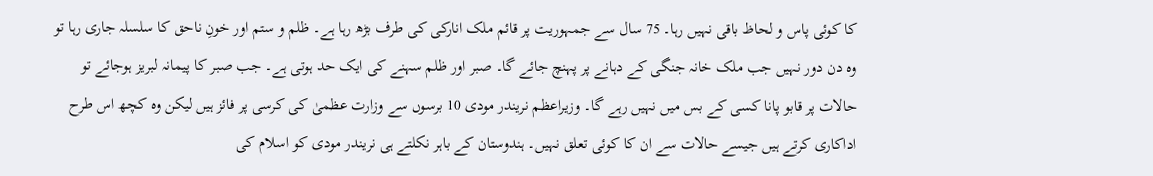کا کوئی پاس و لحاظ باقی نہیں رہا۔ 75 سال سے جمہوریت پر قائم ملک انارکی کی طرف بڑھ رہا ہے۔ ظلم و ستم اور خونِ ناحق کا سلسلہ جاری رہا تو وہ دن دور نہیں جب ملک خانہ جنگی کے دہانے پر پہنچ جائے گا۔ صبر اور ظلم سہنے کی ایک حد ہوتی ہے۔ جب صبر کا پیمانہ لبریز ہوجائے تو حالات پر قابو پانا کسی کے بس میں نہیں رہے گا۔ وزیراعظم نریندر مودی 10 برسوں سے وزارت عظمیٰ کی کرسی پر فائز ہیں لیکن وہ کچھ اس طرح اداکاری کرتے ہیں جیسے حالات سے ان کا کوئی تعلق نہیں۔ ہندوستان کے باہر نکلتے ہی نریندر مودی کو اسلام کی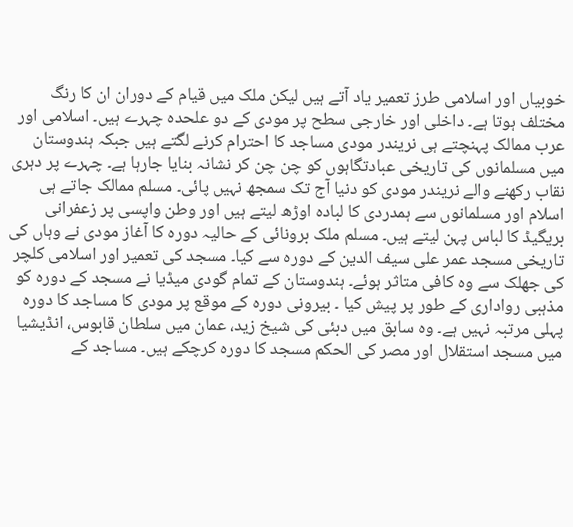خوبیاں اور اسلامی طرز تعمیر یاد آتے ہیں لیکن ملک میں قیام کے دوران ان کا رنگ مختلف ہوتا ہے۔ داخلی اور خارجی سطح پر مودی کے دو علحدہ چہرے ہیں۔ اسلامی اور عرب ممالک پہنچتے ہی نریندر مودی مساجد کا احترام کرنے لگتے ہیں جبکہ ہندوستان میں مسلمانوں کی تاریخی عبادتگاہوں کو چن چن کر نشانہ بنایا جارہا ہے۔ چہرے پر دہری نقاب رکھنے والے نریندر مودی کو دنیا آج تک سمجھ نہیں پائی۔ مسلم ممالک جاتے ہی اسلام اور مسلمانوں سے ہمدردی کا لبادہ اوڑھ لیتے ہیں اور وطن واپسی پر زعفرانی بریگیڈ کا لباس پہن لیتے ہیں۔ مسلم ملک برونائی کے حالیہ دورہ کا آغاز مودی نے وہاں کی تاریخی مسجد عمر علی سیف الدین کے دورہ سے کیا۔ مسجد کی تعمیر اور اسلامی کلچر کی جھلک سے وہ کافی متاثر ہوئے۔ ہندوستان کے تمام گودی میڈیا نے مسجد کے دورہ کو مذہبی رواداری کے طور پر پیش کیا ۔ بیرونی دورہ کے موقع پر مودی کا مساجد کا دورہ پہلی مرتبہ نہیں ہے۔ وہ سابق میں دبئی کی شیخ زید، عمان میں سلطان قابوس، انڈیشیا میں مسجد استقلال اور مصر کی الحکم مسجد کا دورہ کرچکے ہیں۔ مساجد کے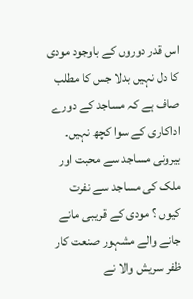اس قدر دوروں کے باوجود مودی کا دل نہیں بدلا جس کا مطلب صاف ہے کہ مساجد کے دورے اداکاری کے سوا کچھ نہیں۔ بیرونی مساجد سے محبت اور ملک کی مساجد سے نفرت کیوں ؟ مودی کے قریبی مانے جانے والے مشہور صنعت کار ظفر سریش والا نے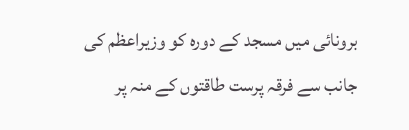برونائی میں مسجد کے دورہ کو وزیراعظم کی جانب سے فرقہ پرست طاقتوں کے منہ پر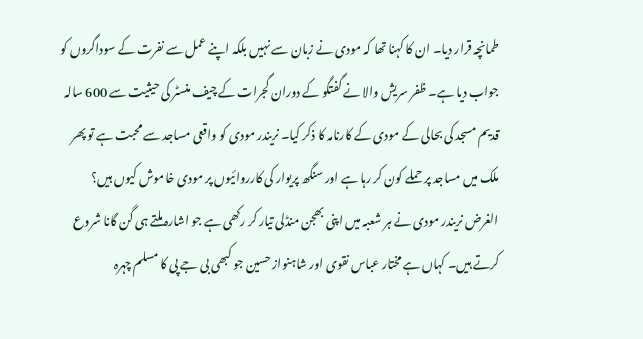طمانچہ قرار دیا۔ ان کا کہنا تھا کہ مودی نے زبان سے نہیں بلکہ اپنے عمل سے نفرت کے سوداگروں کو جواب دیا ہے۔ ظفر سریش والا نے گفتگو کے دوران گجرات کے چیف منسٹر کی حیثیت سے 600 سالہ قدیم مسجد کی بحالی کے مودی کے کارنامہ کا ذکر کیا۔ نریندر مودی کو واقعی مساجد سے محبت ہے تو پھر ملک میں مساجد پر حملے کون کر رہا ہے اور سنگھ پریوار کی کارروائیوں پر مودی خاموش کیوں ہیں؟ الغرض نریندر مودی نے ہر شعبہ میں اپنی بھجن منڈلی تیار کر رکھی ہے جو اشارہ ملتے ہی گن گانا شروع کرتے ہیں۔ کہاں ہے مختار عباس نقوی اور شاہنواز حسین جو کبھی بی جے پی کا مسلم چہرہ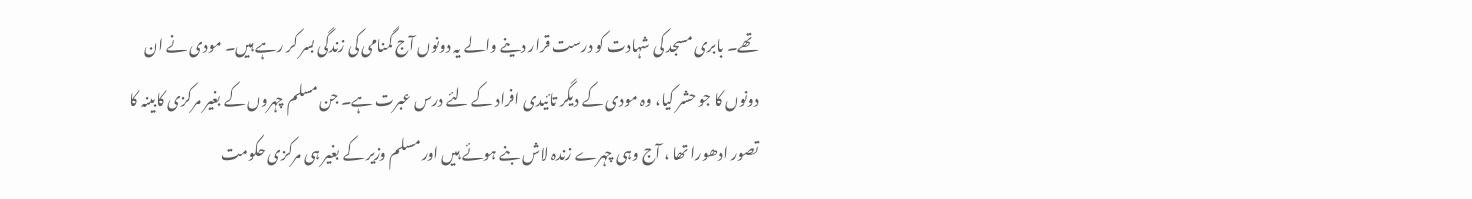تھے۔ بابری مسجد کی شہادت کو درست قرار دینے والے یہ دونوں آج گمنامی کی زندگی بسر کر رہے ہیں۔ مودی نے ان دونوں کا جو حشر کیا، وہ مودی کے دیگر تائیدی افراد کے لئے درس عبرت ہے۔ جن مسلم چہروں کے بغیر مرکزی کابینہ کا تصور ادھورا تھا ، آج وہی چہرے زندہ لاش بنے ہوئے ہیں اور مسلم وزیر کے بغیر ہی مرکزی حکومت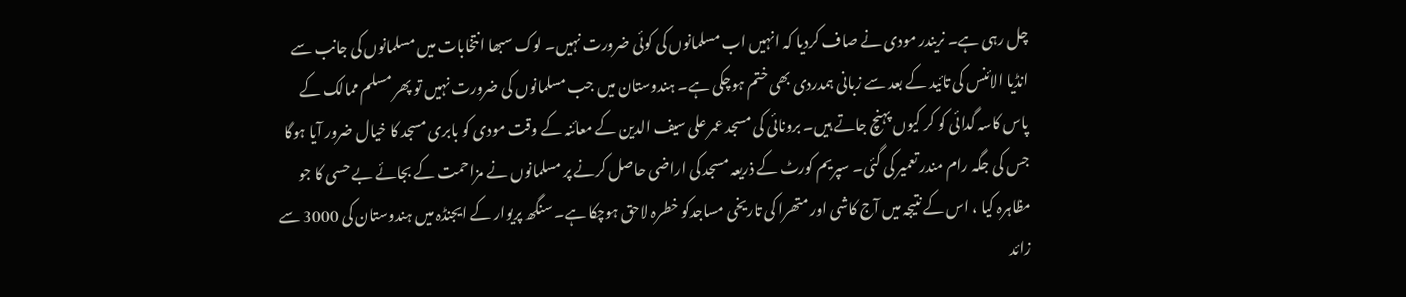چل رہی ہے۔ نریندر مودی نے صاف کردیا کہ انہیں اب مسلمانوں کی کوئی ضرورت نہیں۔ لوک سبھا انتخابات میں مسلمانوں کی جانب سے انڈیا الائنس کی تائید کے بعد سے زبانی ہمدردی بھی ختم ہوچکی ہے۔ ہندوستان میں جب مسلمانوں کی ضرورت نہیں تو پھر مسلم ممالک کے پاس کاسہ گدائی کو کر کیوں پہنچ جاتے ہیں۔ برونائی کی مسجد عمر علی سیف الدین کے معائنہ کے وقت مودی کو بابری مسجد کا خیال ضرور آیا ہوگا جس کی جگہ رام مندر تعمیر کی گئی۔ سپریم کورٹ کے ذریعہ مسجد کی اراضی حاصل کرنے پر مسلمانوں نے مزاحمت کے بجائے بے حسی کا جو مظاہرہ کیا ، اس کے نتیجہ میں آج کاشی اور متھرا کی تاریخی مساجدکو خطرہ لاحق ہوچکا ہے۔ سنگھ پریوار کے ایجنڈہ میں ہندوستان کی 3000 سے زائد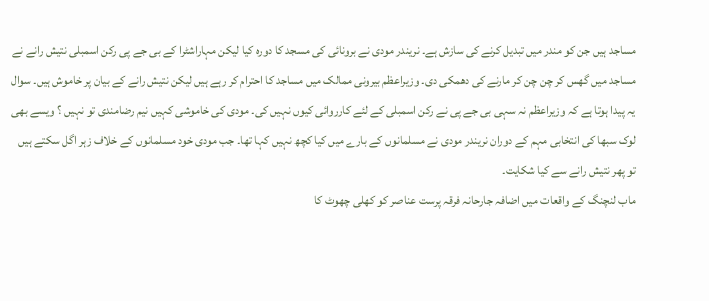مساجد ہیں جن کو مندر میں تبدیل کرنے کی سازش ہے۔ نریندر مودی نے برونائی کی مسجد کا دورہ کیا لیکن مہاراشٹرا کے بی جے پی رکن اسمبلی نتیش رانے نے مساجد میں گھس کر چن چن کر مارنے کی دھمکی دی۔ وزیراعظم بیرونی ممالک میں مساجد کا احترام کر رہے ہیں لیکن نتیش رانے کے بیان پر خاموش ہیں۔ سوال یہ پیدا ہوتا ہے کہ وزیراعظم نہ سہی بی جے پی نے رکن اسمبلی کے لئے کارروائی کیوں نہیں کی۔ مودی کی خاموشی کہیں نیم رضامندی تو نہیں ؟ ویسے بھی لوک سبھا کی انتخابی مہم کے دوران نریندر مودی نے مسلمانوں کے بارے میں کیا کچھ نہیں کہا تھا۔ جب مودی خود مسلمانوں کے خلاف زہر اگل سکتے ہیں تو پھر نتیش رانے سے کیا شکایت۔
ماب لنچنگ کے واقعات میں اضافہ جارحانہ فرقہ پرست عناصر کو کھلی چھوٹ کا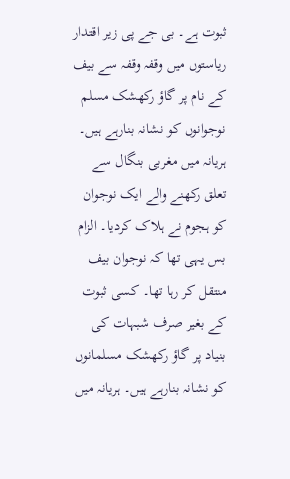ثبوت ہے۔ بی جے پی زیر اقتدار ریاستوں میں وقفہ وقفہ سے بیف کے نام پر گاؤ رکھشک مسلم نوجوانوں کو نشانہ بنارہے ہیں۔ ہریانہ میں مغربی بنگال سے تعلق رکھنے والے ایک نوجوان کو ہجوم نے ہلاک کردیا۔ الزام بس یہی تھا کہ نوجوان بیف منتقل کر رہا تھا۔ کسی ثبوت کے بغیر صرف شبہات کی بنیاد پر گاؤ رکھشک مسلمانوں کو نشانہ بنارہے ہیں۔ ہریانہ میں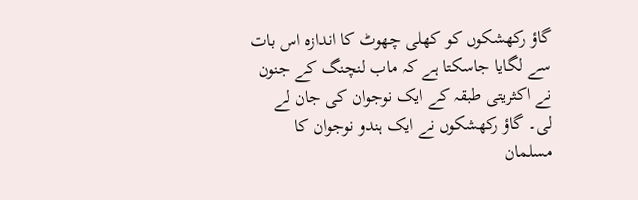گاؤ رکھشکوں کو کھلی چھوٹ کا اندازہ اس بات سے لگایا جاسکتا ہے کہ ماب لنچنگ کے جنون نے اکثریتی طبقہ کے ایک نوجوان کی جان لے لی۔ گاؤ رکھشکوں نے ایک ہندو نوجوان کا مسلمان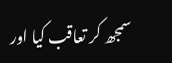سمجھ کر تعاقب کیا اور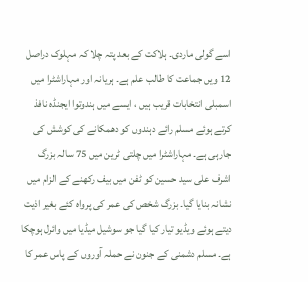اسے گولی ماردی۔ ہلاکت کے بعد پتہ چلا کہ مہلوک دراصل 12 ویں جماعت کا طالب علم ہے۔ ہریانہ اور مہاراشٹرا میں اسمبلی انتخابات قریب ہیں ، ایسے میں ہندوتوا ایجنڈہ نافذ کرتے ہوئے مسلم رائے دہندوں کو دھمکانے کی کوشش کی جارہی ہے۔ مہاراشٹرا میں چلتی ٹرین میں 75 سالہ بزرگ اشرف علی سید حسین کو ٹفن میں بیف رکھنے کے الزام میں نشانہ بنایا گیا۔ بزرگ شخص کی عمر کی پرواہ کئے بغیر اذیت دیتے ہوئے ویڈیو تیار کیا گیا جو سوشیل میڈیا میں وائرل ہوچکا ہے۔ مسلم دشمنی کے جنون نے حملہ آوروں کے پاس عمر کا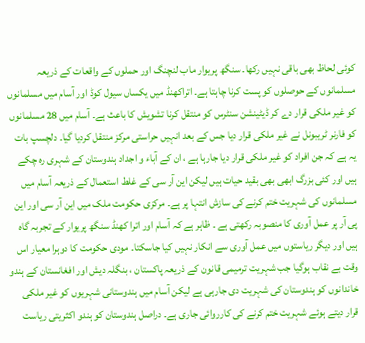کوئی لحاظ بھی باقی نہیں رکھا۔ سنگھ پریوار ماب لنچنگ اور حملوں کے واقعات کے ذریعہ مسلمانوں کے حوصلوں کو پست کرنا چاہتا ہے۔ اتراکھنڈ میں یکساں سیول کوڈ اور آسام میں مسلمانوں کو غیر ملکی قرار دے کر ڈیٹینشن سنٹرس کو منتقل کرنا تشویش کا باعث ہے۔ آسام میں 28 مسلمانوں کو فارنر ٹریبونل نے غیر ملکی قرار دیا جس کے بعد انہیں حراستی مرکز منتقل کردیا گیا۔ دلچسپ بات یہ ہے کہ جن افراد کو غیر ملکی قرار دیا جارہا ہے ، ان کے آباء و اجداد ہندوستان کے شہری رہ چکے ہیں اور کئی بزرگ ابھی بھی بقید حیات ہیں لیکن این آر سی کے غلط استعمال کے ذریعہ آسام میں مسلمانوں کی شہریت ختم کرنے کی سازش انتہا پر ہے۔ مرکزی حکومت ملک میں این آر سی اور این پی آر پر عمل آوری کا منصوبہ رکھتی ہے ۔ ظاہر ہے کہ آسام اور اترا کھنڈ سنگھ پریوار کے تجربہ گاہ ہیں اور دیگر ریاستوں میں عمل آوری سے انکار نہیں کیا جاسکتا۔ مودی حکومت کا دوہرا معیار اس وقت بے نقاب ہوگیا جب شہریت ترمیمی قانون کے ذریعہ پاکستان ، بنگلہ دیش اور افغانستان کے ہندو خاندانوں کو ہندوستان کی شہریت دی جارہی ہے لیکن آسام میں ہندوستانی شہریوں کو غیر ملکی قرار دیتے ہوئے شہریت ختم کرنے کی کارروائی جاری ہے۔ دراصل ہندوستان کو ہندو اکثریتی ریاست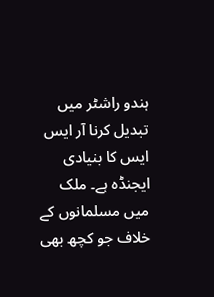ہندو راشٹر میں تبدیل کرنا آر ایس ایس کا بنیادی ایجنڈہ ہے۔ ملک میں مسلمانوں کے خلاف جو کچھ بھی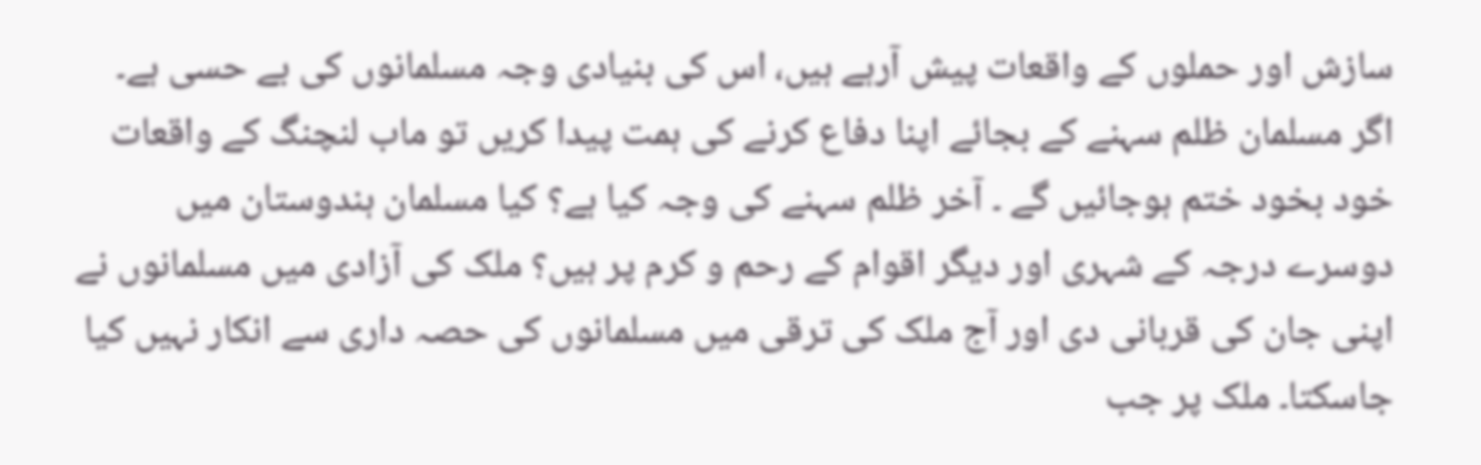سازش اور حملوں کے واقعات پیش آرہے ہیں، اس کی بنیادی وجہ مسلمانوں کی بے حسی ہے۔ اگر مسلمان ظلم سہنے کے بجائے اپنا دفاع کرنے کی ہمت پیدا کریں تو ماب لنچنگ کے واقعات خود بخود ختم ہوجائیں گے ۔ آخر ظلم سہنے کی وجہ کیا ہے؟ کیا مسلمان ہندوستان میں دوسرے درجہ کے شہری اور دیگر اقوام کے رحم و کرم پر ہیں؟ ملک کی آزادی میں مسلمانوں نے اپنی جان کی قربانی دی اور آج ملک کی ترقی میں مسلمانوں کی حصہ داری سے انکار نہیں کیا جاسکتا۔ ملک پر جب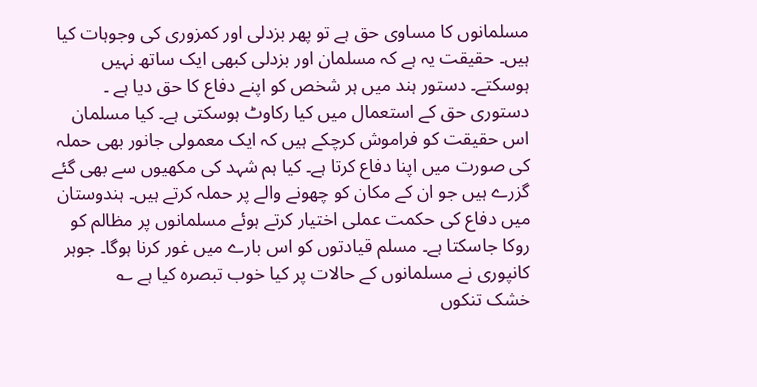مسلمانوں کا مساوی حق ہے تو پھر بزدلی اور کمزوری کی وجوہات کیا ہیں۔ حقیقت یہ ہے کہ مسلمان اور بزدلی کبھی ایک ساتھ نہیں ہوسکتے۔ دستور ہند میں ہر شخص کو اپنے دفاع کا حق دیا ہے ۔ دستوری حق کے استعمال میں کیا رکاوٹ ہوسکتی ہے۔ کیا مسلمان اس حقیقت کو فراموش کرچکے ہیں کہ ایک معمولی جانور بھی حملہ کی صورت میں اپنا دفاع کرتا ہے۔ کیا ہم شہد کی مکھیوں سے بھی گئے گزرے ہیں جو ان کے مکان کو چھونے والے پر حملہ کرتے ہیں۔ ہندوستان میں دفاع کی حکمت عملی اختیار کرتے ہوئے مسلمانوں پر مظالم کو روکا جاسکتا ہے۔ مسلم قیادتوں کو اس بارے میں غور کرنا ہوگا۔ جوہر کانپوری نے مسلمانوں کے حالات پر کیا خوب تبصرہ کیا ہے ؎
خشک تنکوں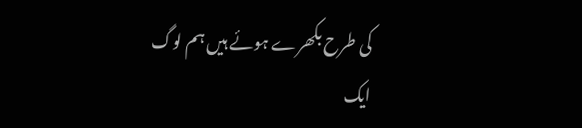کی طرح بکھرے ہوئے ہیں ہم لوگ
ایک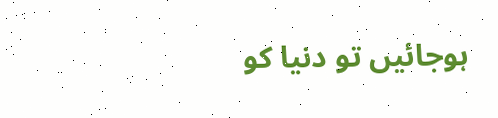ہوجائیں تو دنیا کو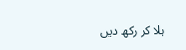ہلا کر رکھ دیں